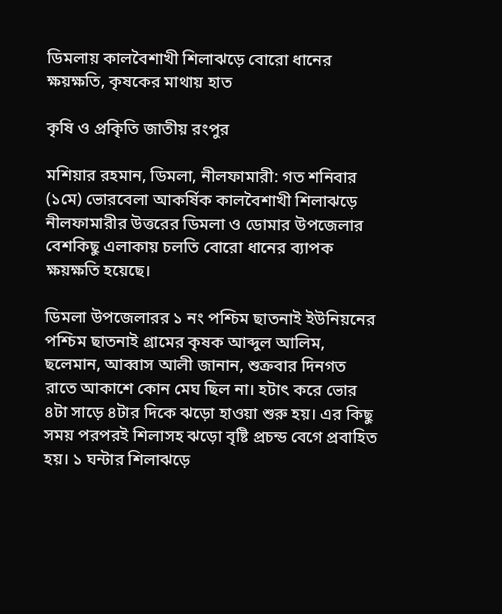ডিমলায় কালবৈশাখী শিলাঝড়ে বোরো ধানের ক্ষয়ক্ষতি, কৃষকের মাথায় হাত

কৃষি ও প্রকিৃতি জাতীয় রংপুর

মশিয়ার রহমান, ডিমলা, নীলফামারী: গত শনিবার (১মে) ভোরবেলা আকর্ষিক কালবৈশাখী শিলাঝড়ে নীলফামারীর উত্তরের ডিমলা ও ডোমার উপজেলার বেশকিছু এলাকায় চলতি বোরো ধানের ব্যাপক ক্ষয়ক্ষতি হয়েছে।

ডিমলা উপজেলারর ১ নং পশ্চিম ছাতনাই ইউনিয়নের পশ্চিম ছাতনাই গ্রামের কৃষক আব্দুল আলিম, ছলেমান, আব্বাস আলী জানান, শুক্রবার দিনগত রাতে আকাশে কোন মেঘ ছিল না। হটাৎ করে ভোর ৪টা সাড়ে ৪টার দিকে ঝড়ো হাওয়া শুরু হয়। এর কিছু সময় পরপরই শিলাসহ ঝড়ো বৃষ্টি প্রচন্ড বেগে প্রবাহিত হয়। ১ ঘন্টার শিলাঝড়ে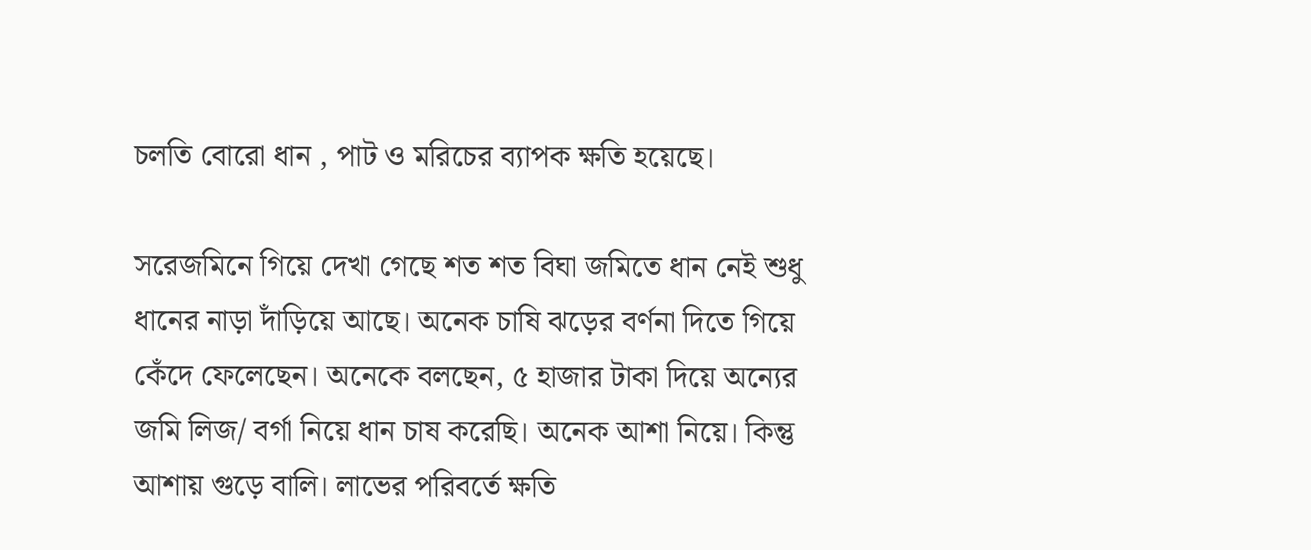চলতি বোরো ধান , পাট ও মরিচের ব্যাপক ক্ষতি হয়েছে।

সরেজমিনে গিয়ে দেখা গেছে শত শত বিঘা জমিতে ধান নেই শুধু ধানের নাড়া দাঁড়িয়ে আছে। অনেক চাষি ঝড়ের বর্ণনা দিতে গিয়ে কেঁদে ফেলেছেন। অনেকে বলছেন, ৫ হাজার টাকা দিয়ে অন্যের জমি লিজ/ বর্গা নিয়ে ধান চাষ করেছি। অনেক আশা নিয়ে। কিন্তু আশায় গুড়ে বালি। লাভের পরিবর্তে ক্ষতি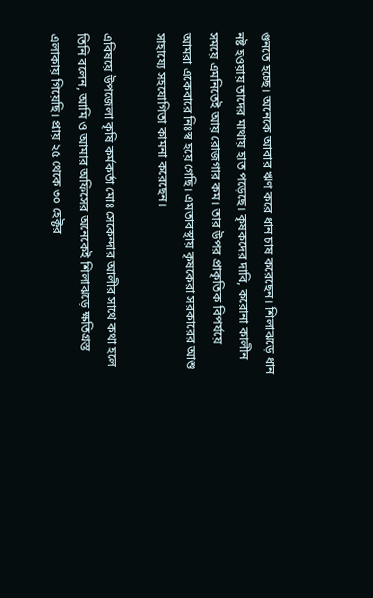গুনতে হচ্ছে। অনেকে আবার ঋণ করে ধান চাষ করেছেন। শিলাঝড়ে ধান নষ্ট হওয়ায় তাদের মাথায় হাত পড়েছে। কৃষকদের দাবি, করোনা কালীন সময়ে এমনিতেই আয় রোজগার কম। তার উপর প্রাকৃতিক বিপর্যয়ে আমরা একেবারে নিঃস্ব হয়ে গেছি। এমতাবস্থায় কৃষকেরা সরকারের আশু সাহায্যে সহযোগিতা কামনা করেছেন।

এবিষয়ে উপজেলা কৃষি কর্মকর্তা মোঃ সেকেন্দার আলীর সাথে কথা হলে তিনি বলেন, আমি ও আমার অফিসের অনেকেই শিলাঝড়ে ক্ষতিগ্রস্ত এলাকায় গিয়েছি। প্রায় ২৫ থেকে ৩০ হেক্টর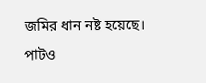জমির ধান নষ্ট হয়েছে। পাটও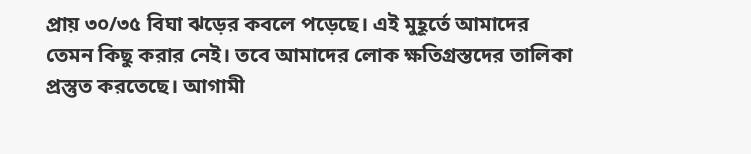প্রায় ৩০/৩৫ বিঘা ঝড়ের কবলে পড়েছে। এই মুহূর্তে আমাদের তেমন কিছু করার নেই। তবে আমাদের লোক ক্ষতিগ্রস্তদের তালিকা প্রস্তুত করতেছে। আগামী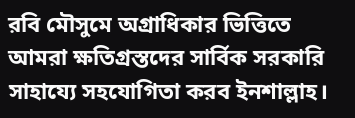রবি মৌসুমে অগ্রাধিকার ভিত্তিতে আমরা ক্ষতিগ্রস্তদের সার্বিক সরকারি সাহায্যে সহযোগিতা করব ইনশাল্লাহ।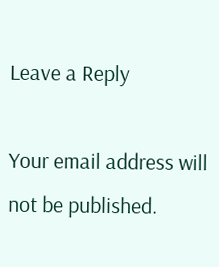Leave a Reply

Your email address will not be published.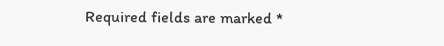Required fields are marked *